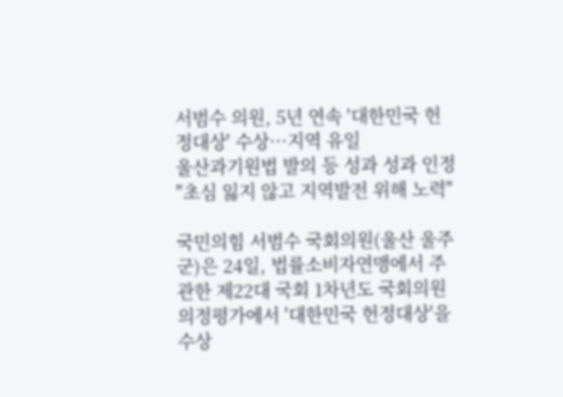서범수 의원, 5년 연속 '대한민국 헌정대상' 수상···지역 유일
울산과기원법 발의 등 성과 성과 인정
"초심 잃지 않고 지역발전 위해 노력"

국민의힘 서범수 국회의원(울산 울주군)은 24일, 법률소비자연맹에서 주관한 제22대 국회 1차년도 국회의원 의정평가에서 '대한민국 헌정대상'을 수상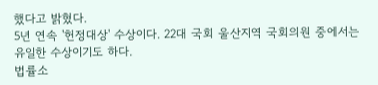했다고 밝혔다.
5년 연속 '헌정대상' 수상이다. 22대 국회 울산지역 국회의원 중에서는 유일한 수상이기도 하다.
법률소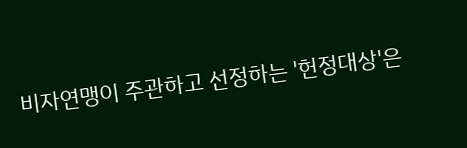비자연맹이 주관하고 선정하는 '헌정대상'은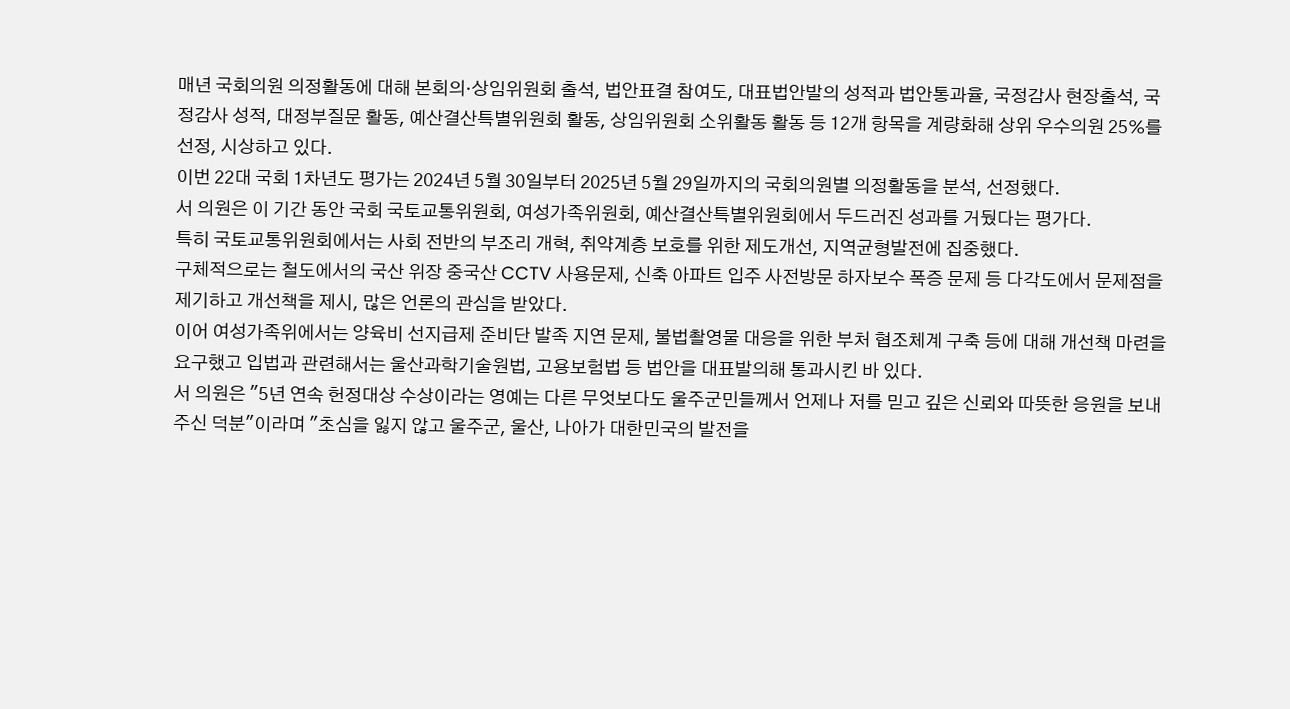매년 국회의원 의정활동에 대해 본회의·상임위원회 출석, 법안표결 참여도, 대표법안발의 성적과 법안통과율, 국정감사 현장출석, 국정감사 성적, 대정부질문 활동, 예산결산특별위원회 활동, 상임위원회 소위활동 활동 등 12개 항목을 계량화해 상위 우수의원 25%를 선정, 시상하고 있다.
이번 22대 국회 1차년도 평가는 2024년 5월 30일부터 2025년 5월 29일까지의 국회의원별 의정활동을 분석, 선정했다.
서 의원은 이 기간 동안 국회 국토교통위원회, 여성가족위원회, 예산결산특별위원회에서 두드러진 성과를 거뒀다는 평가다.
특히 국토교통위원회에서는 사회 전반의 부조리 개혁, 취약계층 보호를 위한 제도개선, 지역균형발전에 집중했다.
구체적으로는 철도에서의 국산 위장 중국산 CCTV 사용문제, 신축 아파트 입주 사전방문 하자보수 폭증 문제 등 다각도에서 문제점을 제기하고 개선책을 제시, 많은 언론의 관심을 받았다.
이어 여성가족위에서는 양육비 선지급제 준비단 발족 지연 문제, 불법촬영물 대응을 위한 부처 협조체계 구축 등에 대해 개선책 마련을 요구했고 입법과 관련해서는 울산과학기술원법, 고용보험법 등 법안을 대표발의해 통과시킨 바 있다.
서 의원은 "5년 연속 헌정대상 수상이라는 영예는 다른 무엇보다도 울주군민들께서 언제나 저를 믿고 깊은 신뢰와 따뜻한 응원을 보내주신 덕분"이라며 "초심을 잃지 않고 울주군, 울산, 나아가 대한민국의 발전을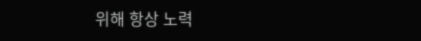위해 항상 노력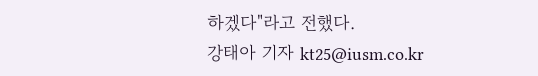하겠다"라고 전했다.
강태아 기자 kt25@iusm.co.kr